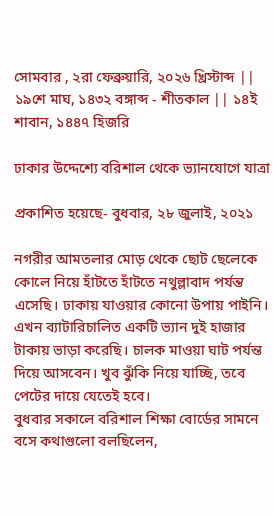সোমবার , ২রা ফেব্রুয়ারি, ২০২৬ খ্রিস্টাব্দ || ১৯শে মাঘ, ১৪৩২ বঙ্গাব্দ - শীতকাল || ১৪ই শাবান, ১৪৪৭ হিজরি

ঢাকার উদ্দেশ্যে বরিশাল থেকে ভ্যানযোগে যাত্রা

প্রকাশিত হয়েছে- বুধবার, ২৮ জুলাই, ২০২১

নগরীর আমতলার মোড় থেকে ছোট ছেলেকে কোলে নিয়ে হাঁটতে হাঁটতে নথুল্লাবাদ পর্যন্ত এসেছি। ঢাকায় যাওয়ার কোনো উপায় পাইনি। এখন ব্যাটারিচালিত একটি ভ্যান দুই হাজার টাকায় ভাড়া করেছি। চালক মাওয়া ঘাট পর্যন্ত দিয়ে আসবেন। খুব ঝুঁকি নিয়ে যাচ্ছি, তবে পেটের দায়ে যেতেই হবে।
বুধবার সকালে বরিশাল শিক্ষা বোর্ডের সামনে বসে কথাগুলো বলছিলেন,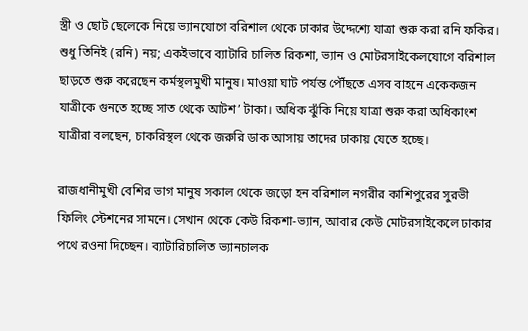স্ত্রী ও ছোট ছেলেকে নিয়ে ভ্যানযোগে বরিশাল থেকে ঢাকার উদ্দেশ্যে যাত্রা শুরু করা রনি ফকির। শুধু তিনিই (রনি) নয়; একইভাবে ব্যাটারি চালিত রিকশা, ভ্যান ও মোটরসাইকেলযোগে বরিশাল ছাড়তে শুরু করেছেন কর্মস্থলমুখী মানুষ। মাওয়া ঘাট পর্যন্ত পৌঁছতে এসব বাহনে একেকজন যাত্রীকে গুনতে হচ্ছে সাত থেকে আটশ’ টাকা। অধিক ঝুঁকি নিয়ে যাত্রা শুরু করা অধিকাংশ যাত্রীরা বলছেন, চাকরিস্থল থেকে জরুরি ডাক আসায় তাদের ঢাকায় যেতে হচ্ছে।

রাজধানীমুখী বেশির ভাগ মানুষ সকাল থেকে জড়ো হন বরিশাল নগরীর কাশিপুরের সুরভী ফিলিং স্টেশনের সামনে। সেখান থেকে কেউ রিকশা-ভ্যান, আবার কেউ মোটরসাইকেলে ঢাকার পথে রওনা দিচ্ছেন। ব্যাটারিচালিত ভ্যানচালক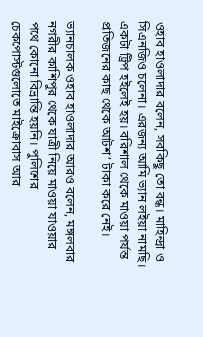ওহাব হাওলাদার বলেন, সবকিছু তো বন্ধ। মাহিন্দ্রা ও সিএনজিও চলেনা। এরজন্য আমি ভ্যান লইয়া নামছি। একটা ট্রিপ হইলেই হয়। বরিশাল থেকে মাওয়া পর্যন্ত প্রতিজনের কাছ থেকে আটশ’ টাকা করে নেই।

ভ্যানচালক ওহাব হাওলাদার আরও বলেন, মঙ্গলবার নগরীর কাশিপুর থেকে যাত্রী নিয়ে মাওয়া যাওয়ার পথে কোনো বিভ্রান্তি হয়নি। পুলিশের চেকপোস্টগুলোতে মাইক্রোবাস আর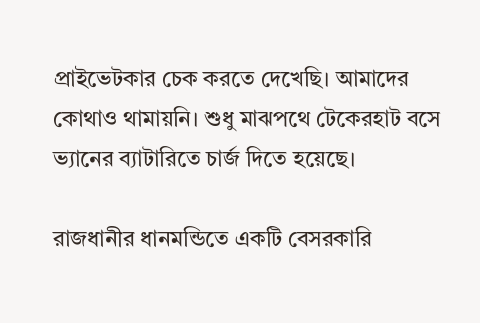প্রাইভেটকার চেক করতে দেখেছি। আমাদের কোথাও থামায়নি। শুধু মাঝপথে টেকেরহাট বসে ভ্যানের ব্যাটারিতে চার্জ দিতে হয়েছে।

রাজধানীর ধানমন্ডিতে একটি বেসরকারি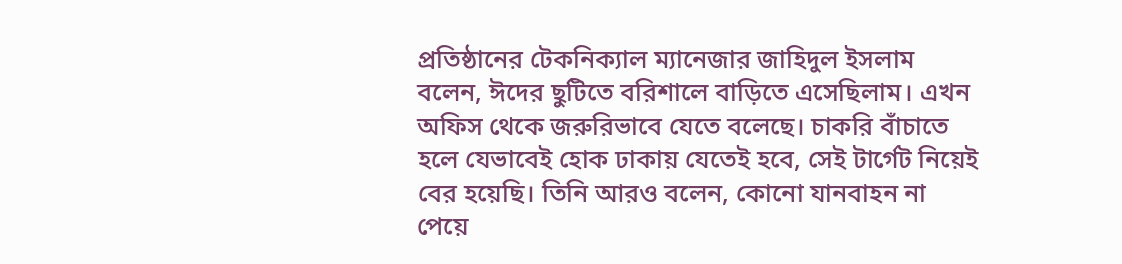প্রতিষ্ঠানের টেকনিক্যাল ম্যানেজার জাহিদুল ইসলাম বলেন, ঈদের ছুটিতে বরিশালে বাড়িতে এসেছিলাম। এখন অফিস থেকে জরুরিভাবে যেতে বলেছে। চাকরি বাঁচাতে হলে যেভাবেই হোক ঢাকায় যেতেই হবে, সেই টার্গেট নিয়েই বের হয়েছি। তিনি আরও বলেন, কোনো যানবাহন না পেয়ে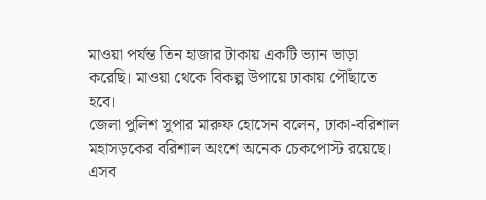মাওয়া পর্যন্ত তিন হাজার টাকায় একটি ভ্যান ভাড়া করেছি। মাওয়া থেকে বিকল্প উপায়ে ঢাকায় পৌঁছাতে হবে।
জেলা পুলিশ সুপার মারুফ হোসেন বলেন, ঢাকা-বরিশাল মহাসড়কের বরিশাল অংশে অনেক চেকপোস্ট রয়েছে। এসব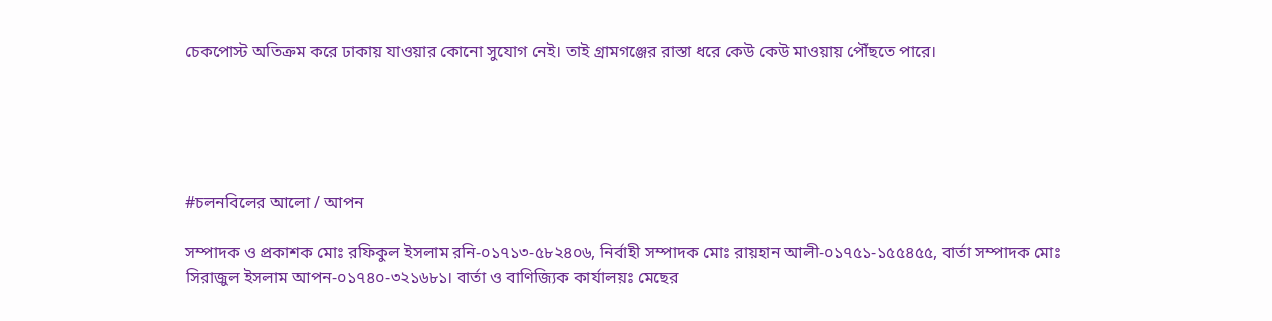চেকপোস্ট অতিক্রম করে ঢাকায় যাওয়ার কোনো সুযোগ নেই। তাই গ্রামগঞ্জের রাস্তা ধরে কেউ কেউ মাওয়ায় পৌঁছতে পারে।





#চলনবিলের আলো / আপন

সম্পাদক ও প্রকাশক মোঃ রফিকুল ইসলাম রনি-০১৭১৩-৫৮২৪০৬, নির্বাহী সম্পাদক মোঃ রায়হান আলী-০১৭৫১-১৫৫৪৫৫, বার্তা সম্পাদক মোঃ সিরাজুল ইসলাম আপন-০১৭৪০-৩২১৬৮১। বার্তা ও বাণিজ্যিক কার্যালয়ঃ মেছের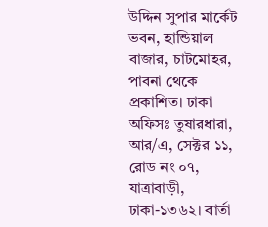উদ্দিন সুপার মার্কেট ভবন, হান্ডিয়াল বাজার, চাটমোহর, পাবনা থেকে প্রকাশিত। ঢাকা অফিসঃ তুষারধারা, আর/এ, সেক্টর ১১, রোড নং ০৭, যাত্রাবাড়ী, ঢাকা-১৩৬২। বার্তা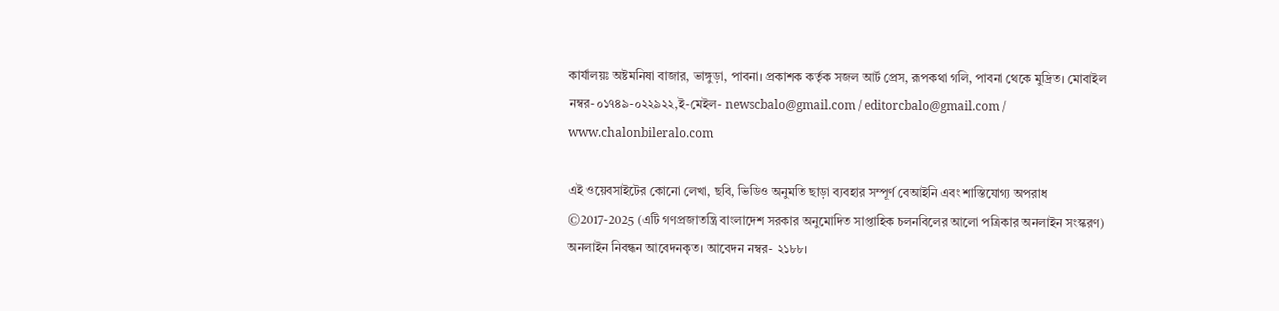কার্যালয়ঃ অষ্টমনিষা বাজার, ভাঙ্গুড়া, পাবনা। প্রকাশক কর্তৃক সজল আর্ট প্রেস, রূপকথা গলি, পাবনা থেকে মুদ্রিত। মোবাইল নম্বর-০১৭৪৯-০২২৯২২,ই-মেইল- newscbalo@gmail.com / editorcbalo@gmail.com / www.chalonbileralo.com

এই ওয়েবসাইটের কোনো লেখা, ছবি, ভিডিও অনুমতি ছাড়া ব্যবহার সম্পূর্ণ বেআইনি এবং শাস্তিযোগ্য অপরাধ ©2017-2025 (এটি গণপ্রজাতন্ত্রি বাংলাদেশ সরকার অনুমোদিত সাপ্তাহিক চলনবিলের আলো পত্রিকার অনলাইন সংস্করণ) অনলাইন নিবন্ধন আবেদনকৃত। আবেদন নম্বর- ২১৮৮।